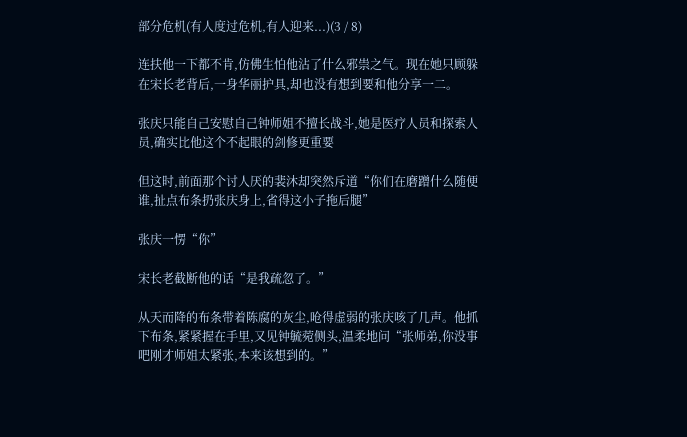部分危机(有人度过危机,有人迎来...)(3 / 8)

连扶他一下都不肯,仿佛生怕他沾了什么邪祟之气。现在她只顾躲在宋长老背后,一身华丽护具,却也没有想到要和他分享一二。

张庆只能自己安慰自己钟师姐不擅长战斗,她是医疗人员和探索人员,确实比他这个不起眼的剑修更重要

但这时,前面那个讨人厌的裴沐却突然斥道“你们在磨蹭什么随便谁,扯点布条扔张庆身上,省得这小子拖后腿”

张庆一愣“你”

宋长老截断他的话“是我疏忽了。”

从天而降的布条带着陈腐的灰尘,呛得虚弱的张庆咳了几声。他抓下布条,紧紧握在手里,又见钟毓菀侧头,温柔地问“张师弟,你没事吧刚才师姐太紧张,本来该想到的。”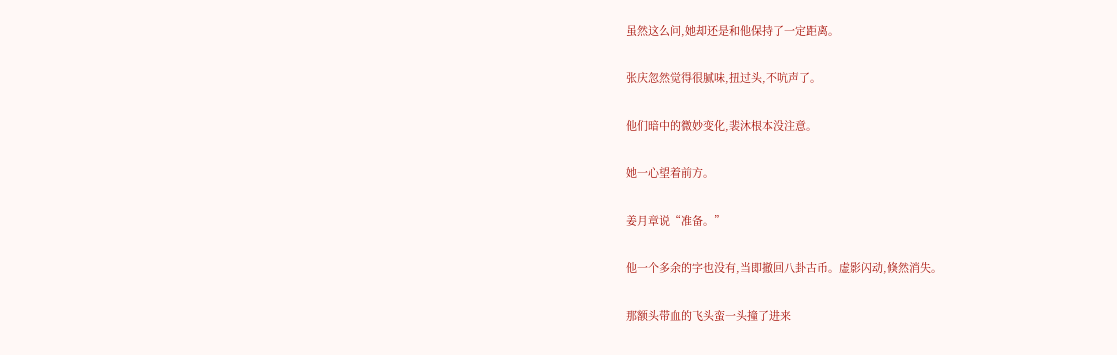虽然这么问,她却还是和他保持了一定距离。

张庆忽然觉得很腻味,扭过头,不吭声了。

他们暗中的微妙变化,裴沐根本没注意。

她一心望着前方。

姜月章说“准备。”

他一个多余的字也没有,当即撤回八卦古币。虚影闪动,倏然消失。

那额头带血的飞头蛮一头撞了进来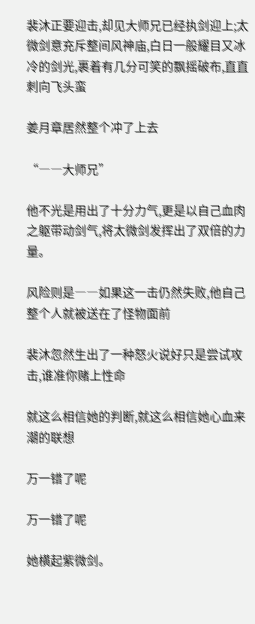裴沐正要迎击,却见大师兄已经执剑迎上;太微剑意充斥整间风神庙,白日一般耀目又冰冷的剑光,裹着有几分可笑的飘摇破布,直直刺向飞头蛮

姜月章居然整个冲了上去

“――大师兄”

他不光是用出了十分力气,更是以自己血肉之躯带动剑气,将太微剑发挥出了双倍的力量。

风险则是――如果这一击仍然失败,他自己整个人就被送在了怪物面前

裴沐忽然生出了一种怒火说好只是尝试攻击,谁准你赌上性命

就这么相信她的判断,就这么相信她心血来潮的联想

万一错了呢

万一错了呢

她横起紫微剑。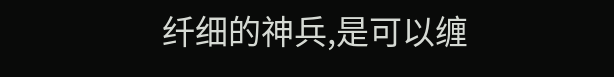纤细的神兵,是可以缠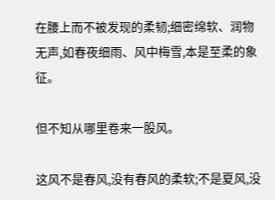在腰上而不被发现的柔韧;细密绵软、润物无声,如春夜细雨、风中梅雪,本是至柔的象征。

但不知从哪里卷来一股风。

这风不是春风,没有春风的柔软;不是夏风,没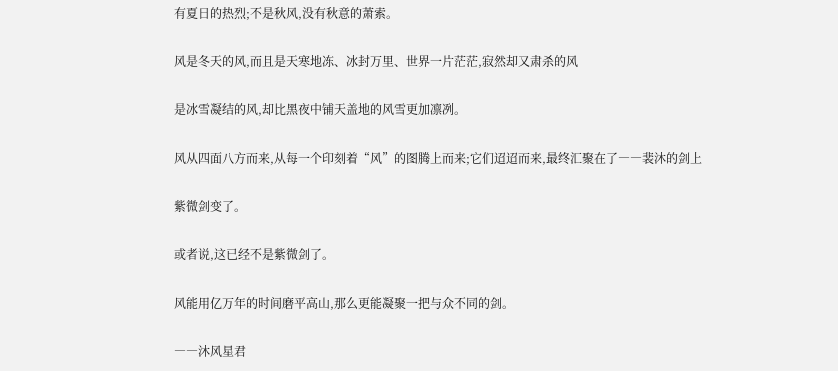有夏日的热烈;不是秋风,没有秋意的萧索。

风是冬天的风,而且是天寒地冻、冰封万里、世界一片茫茫,寂然却又肃杀的风

是冰雪凝结的风,却比黑夜中铺天盖地的风雪更加凛冽。

风从四面八方而来,从每一个印刻着“风”的图腾上而来;它们迢迢而来,最终汇聚在了――裴沐的剑上

紫微剑变了。

或者说,这已经不是紫微剑了。

风能用亿万年的时间磨平高山,那么更能凝聚一把与众不同的剑。

――沐风星君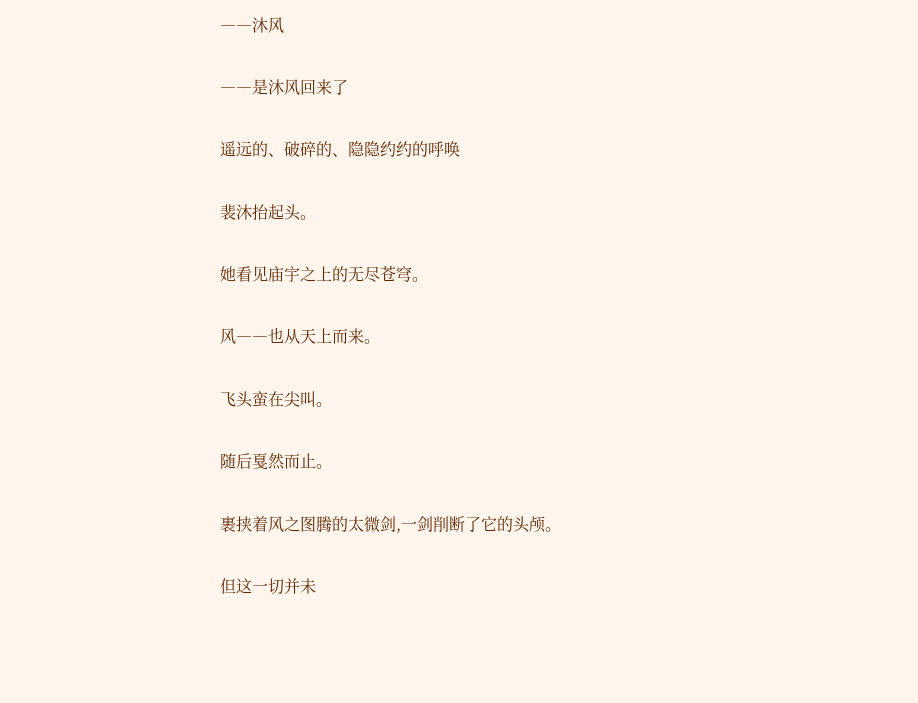――沐风

――是沐风回来了

遥远的、破碎的、隐隐约约的呼唤

裴沐抬起头。

她看见庙宇之上的无尽苍穹。

风――也从天上而来。

飞头蛮在尖叫。

随后戛然而止。

裹挟着风之图腾的太微剑,一剑削断了它的头颅。

但这一切并未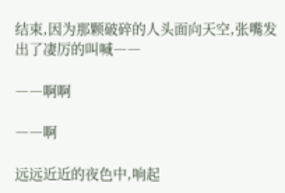结束,因为那颗破碎的人头面向天空,张嘴发出了凄厉的叫喊――

――啊啊

――啊

远远近近的夜色中,响起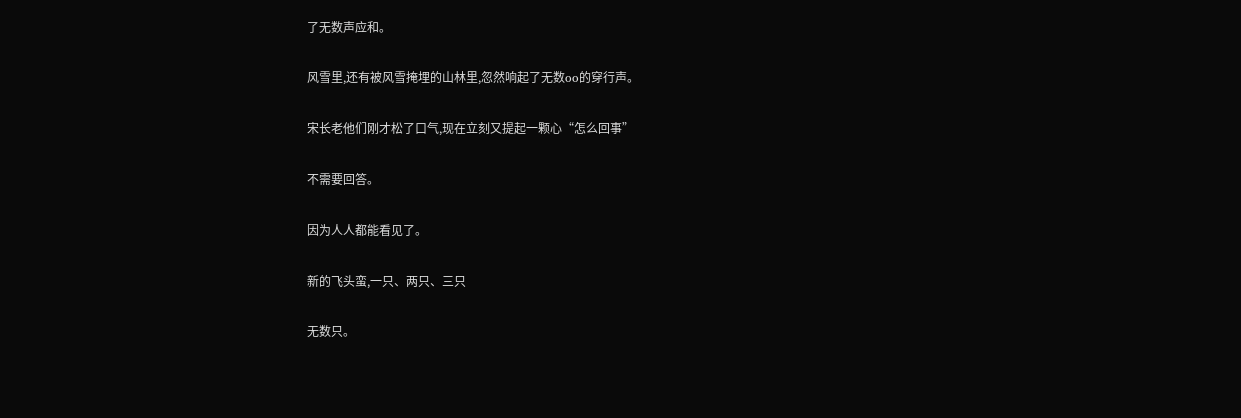了无数声应和。

风雪里,还有被风雪掩埋的山林里,忽然响起了无数oo的穿行声。

宋长老他们刚才松了口气,现在立刻又提起一颗心“怎么回事”

不需要回答。

因为人人都能看见了。

新的飞头蛮,一只、两只、三只

无数只。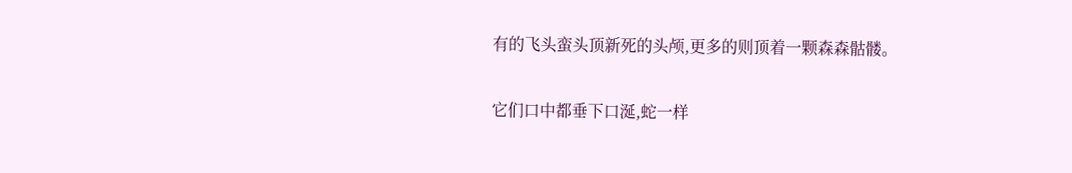有的飞头蛮头顶新死的头颅,更多的则顶着一颗森森骷髅。

它们口中都垂下口涎,蛇一样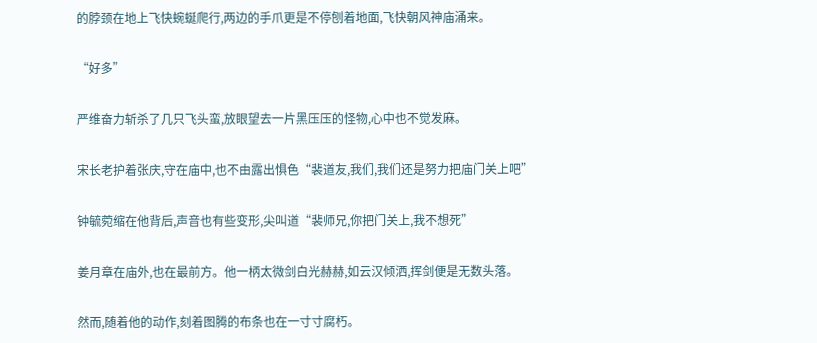的脖颈在地上飞快蜿蜒爬行,两边的手爪更是不停刨着地面,飞快朝风神庙涌来。

“好多”

严维奋力斩杀了几只飞头蛮,放眼望去一片黑压压的怪物,心中也不觉发麻。

宋长老护着张庆,守在庙中,也不由露出惧色“裴道友,我们,我们还是努力把庙门关上吧”

钟毓菀缩在他背后,声音也有些变形,尖叫道“裴师兄,你把门关上,我不想死”

姜月章在庙外,也在最前方。他一柄太微剑白光赫赫,如云汉倾洒,挥剑便是无数头落。

然而,随着他的动作,刻着图腾的布条也在一寸寸腐朽。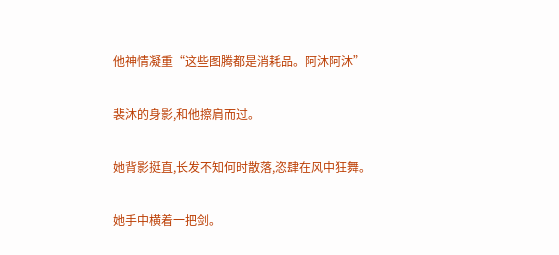他神情凝重“这些图腾都是消耗品。阿沐阿沐”

裴沐的身影,和他擦肩而过。

她背影挺直,长发不知何时散落,恣肆在风中狂舞。

她手中横着一把剑。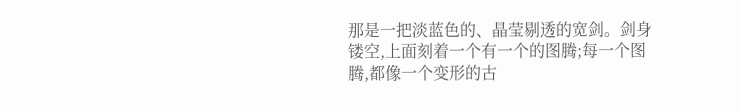那是一把淡蓝色的、晶莹剔透的宽剑。剑身镂空,上面刻着一个有一个的图腾;每一个图腾,都像一个变形的古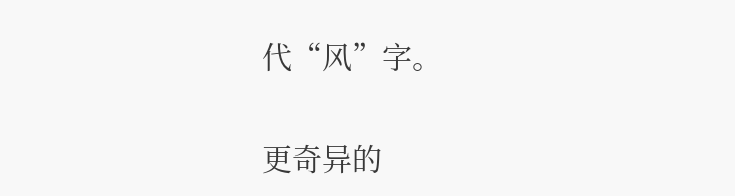代“风”字。

更奇异的